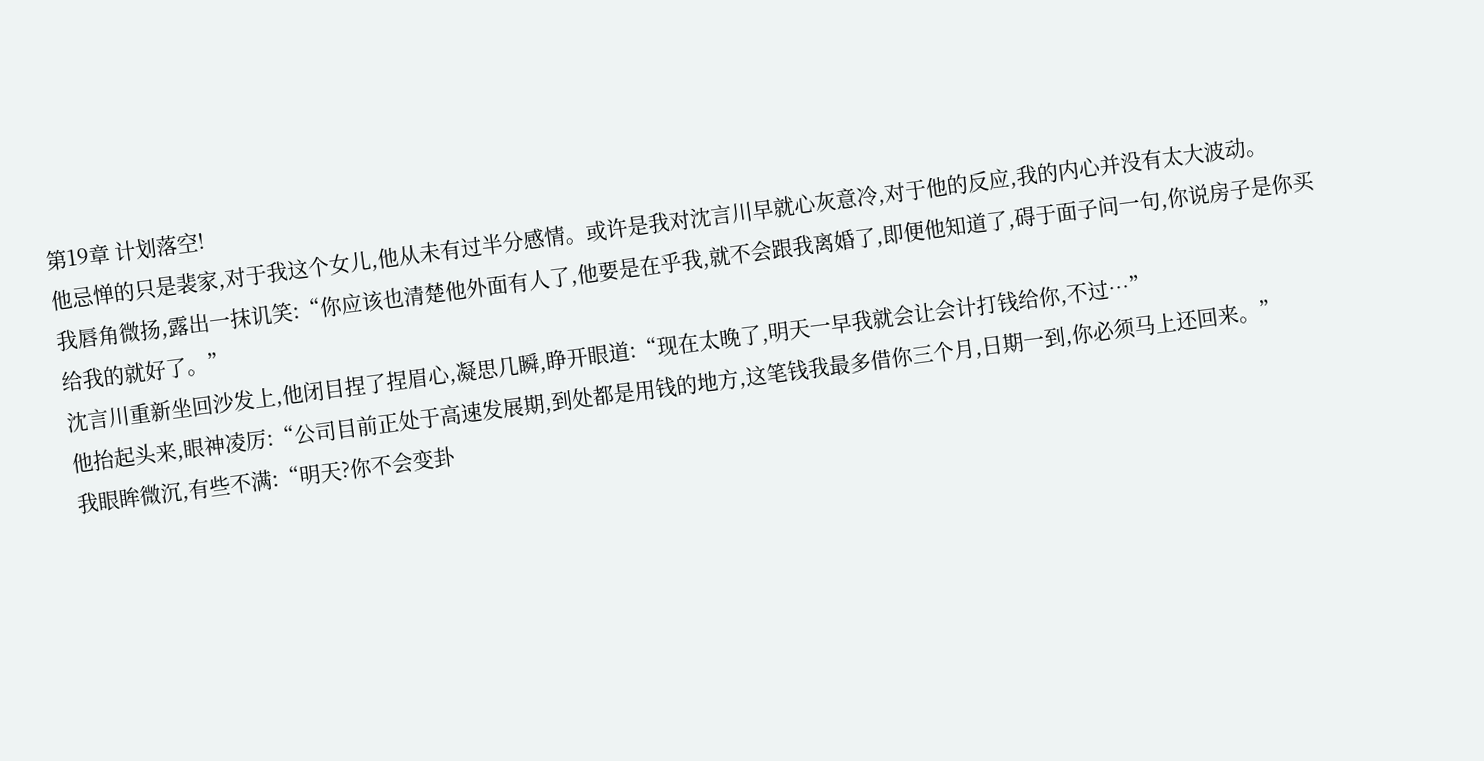第19章 计划落空!
他忌惮的只是裴家,对于我这个女儿,他从未有过半分感情。或许是我对沈言川早就心灰意冷,对于他的反应,我的内心并没有太大波动。
我唇角微扬,露出一抹讥笑:“你应该也清楚他外面有人了,他要是在乎我,就不会跟我离婚了,即便他知道了,碍于面子问一句,你说房子是你买给我的就好了。”
沈言川重新坐回沙发上,他闭目捏了捏眉心,凝思几瞬,睁开眼道:“现在太晚了,明天一早我就会让会计打钱给你,不过…”
他抬起头来,眼神凌厉:“公司目前正处于高速发展期,到处都是用钱的地方,这笔钱我最多借你三个月,日期一到,你必须马上还回来。”
我眼眸微沉,有些不满:“明天?你不会变卦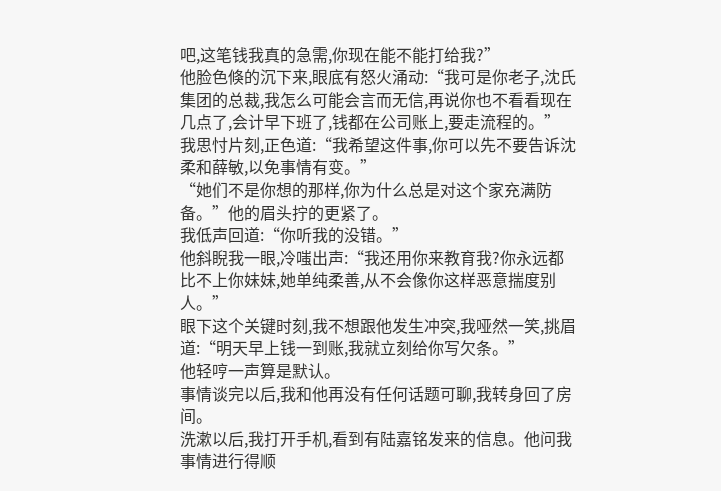吧,这笔钱我真的急需,你现在能不能打给我?”
他脸色倏的沉下来,眼底有怒火涌动:“我可是你老子,沈氏集团的总裁,我怎么可能会言而无信,再说你也不看看现在几点了,会计早下班了,钱都在公司账上,要走流程的。”
我思忖片刻,正色道:“我希望这件事,你可以先不要告诉沈柔和薛敏,以免事情有变。”
“她们不是你想的那样,你为什么总是对这个家充满防备。”他的眉头拧的更紧了。
我低声回道:“你听我的没错。”
他斜睨我一眼,冷嗤出声:“我还用你来教育我?你永远都比不上你妹妹,她单纯柔善,从不会像你这样恶意揣度别人。”
眼下这个关键时刻,我不想跟他发生冲突,我哑然一笑,挑眉道:“明天早上钱一到账,我就立刻给你写欠条。”
他轻哼一声算是默认。
事情谈完以后,我和他再没有任何话题可聊,我转身回了房间。
洗漱以后,我打开手机,看到有陆嘉铭发来的信息。他问我事情进行得顺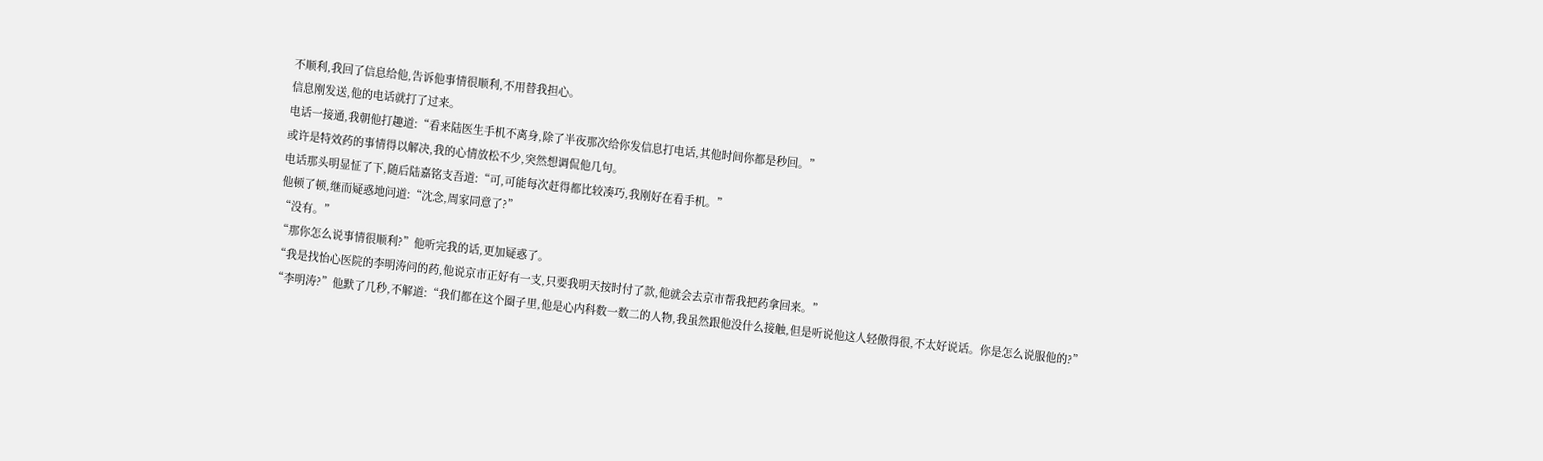不顺利,我回了信息给他,告诉他事情很顺利,不用替我担心。
信息刚发送,他的电话就打了过来。
电话一接通,我朝他打趣道:“看来陆医生手机不离身,除了半夜那次给你发信息打电话,其他时间你都是秒回。”
或许是特效药的事情得以解决,我的心情放松不少,突然想调侃他几句。
电话那头明显怔了下,随后陆嘉铭支吾道:“可,可能每次赶得都比较凑巧,我刚好在看手机。”
他顿了顿,继而疑惑地问道:“沈念,周家同意了?”
“没有。”
“那你怎么说事情很顺利?”他听完我的话,更加疑惑了。
“我是找怡心医院的李明涛问的药,他说京市正好有一支,只要我明天按时付了款,他就会去京市帮我把药拿回来。”
“李明涛?”他默了几秒,不解道:“我们都在这个圈子里,他是心内科数一数二的人物,我虽然跟他没什么接触,但是听说他这人轻傲得很,不太好说话。你是怎么说服他的?”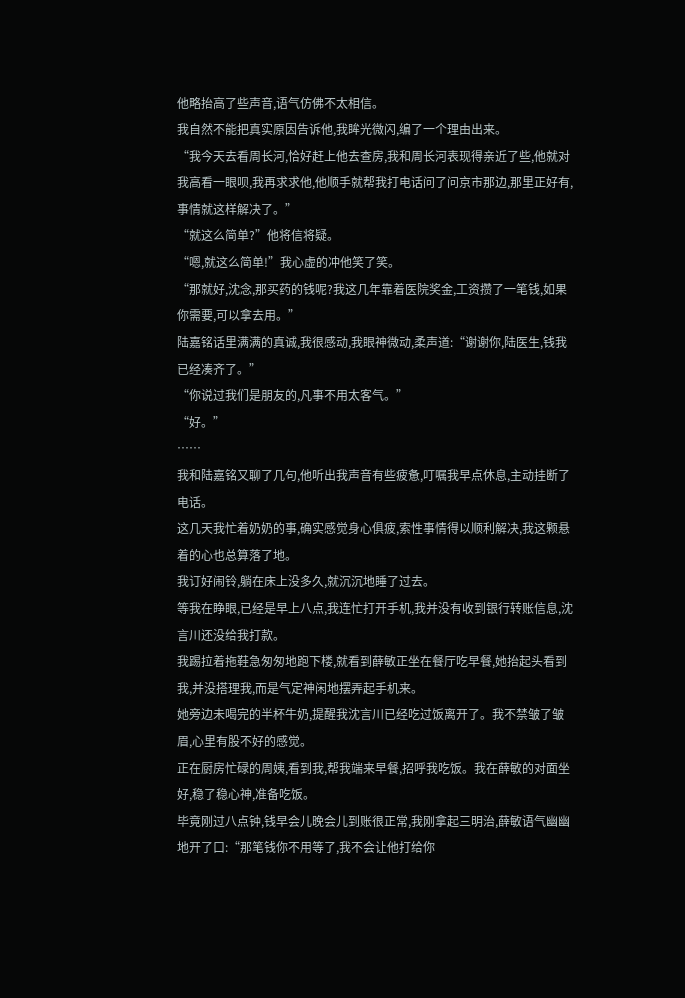他略抬高了些声音,语气仿佛不太相信。
我自然不能把真实原因告诉他,我眸光微闪,编了一个理由出来。
“我今天去看周长河,恰好赶上他去查房,我和周长河表现得亲近了些,他就对我高看一眼呗,我再求求他,他顺手就帮我打电话问了问京市那边,那里正好有,事情就这样解决了。”
“就这么简单?”他将信将疑。
“嗯,就这么简单!”我心虚的冲他笑了笑。
“那就好,沈念,那买药的钱呢?我这几年靠着医院奖金,工资攒了一笔钱,如果你需要,可以拿去用。”
陆嘉铭话里满满的真诚,我很感动,我眼神微动,柔声道:“谢谢你,陆医生,钱我已经凑齐了。”
“你说过我们是朋友的,凡事不用太客气。”
“好。”
……
我和陆嘉铭又聊了几句,他听出我声音有些疲惫,叮嘱我早点休息,主动挂断了电话。
这几天我忙着奶奶的事,确实感觉身心俱疲,索性事情得以顺利解决,我这颗悬着的心也总算落了地。
我订好闹铃,躺在床上没多久,就沉沉地睡了过去。
等我在睁眼,已经是早上八点,我连忙打开手机,我并没有收到银行转账信息,沈言川还没给我打款。
我踢拉着拖鞋急匆匆地跑下楼,就看到薛敏正坐在餐厅吃早餐,她抬起头看到我,并没搭理我,而是气定神闲地摆弄起手机来。
她旁边未喝完的半杯牛奶,提醒我沈言川已经吃过饭离开了。我不禁皱了皱眉,心里有股不好的感觉。
正在厨房忙碌的周姨,看到我,帮我端来早餐,招呼我吃饭。我在薛敏的对面坐好,稳了稳心神,准备吃饭。
毕竟刚过八点钟,钱早会儿晚会儿到账很正常,我刚拿起三明治,薛敏语气幽幽地开了口:“那笔钱你不用等了,我不会让他打给你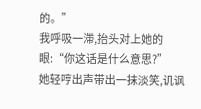的。”
我呼吸一滞,抬头对上她的眼:“你这话是什么意思?”
她轻哼出声带出一抹淡笑,讥讽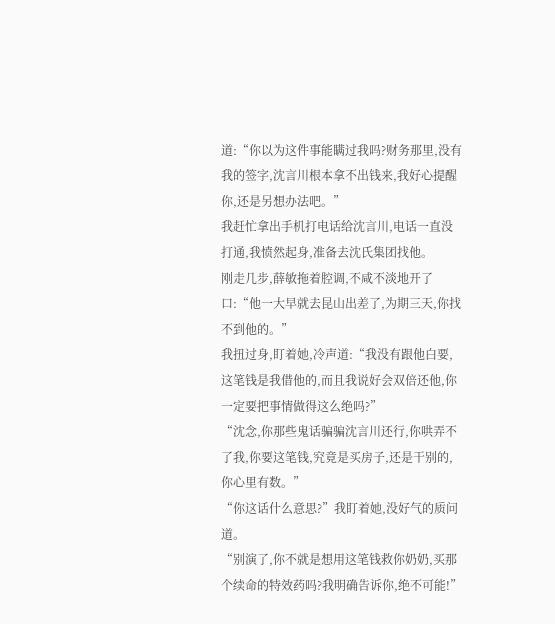道:“你以为这件事能瞒过我吗?财务那里,没有我的签字,沈言川根本拿不出钱来,我好心提醒你,还是另想办法吧。”
我赶忙拿出手机打电话给沈言川,电话一直没打通,我愤然起身,准备去沈氏集团找他。
刚走几步,薛敏拖着腔调,不咸不淡地开了口:“他一大早就去昆山出差了,为期三天,你找不到他的。”
我扭过身,盯着她,冷声道:“我没有跟他白要,这笔钱是我借他的,而且我说好会双倍还他,你一定要把事情做得这么绝吗?”
“沈念,你那些鬼话骗骗沈言川还行,你哄弄不了我,你要这笔钱,究竟是买房子,还是干别的,你心里有数。”
“你这话什么意思?”我盯着她,没好气的质问道。
“别演了,你不就是想用这笔钱救你奶奶,买那个续命的特效药吗?我明确告诉你,绝不可能!”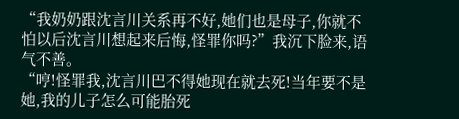“我奶奶跟沈言川关系再不好,她们也是母子,你就不怕以后沈言川想起来后悔,怪罪你吗?”我沉下脸来,语气不善。
“哼!怪罪我,沈言川巴不得她现在就去死!当年要不是她,我的儿子怎么可能胎死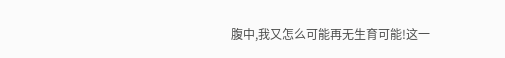腹中,我又怎么可能再无生育可能!这一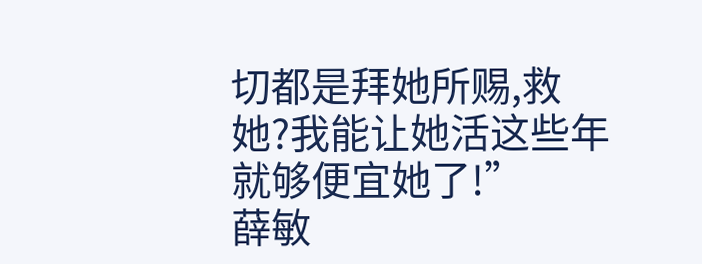切都是拜她所赐,救她?我能让她活这些年就够便宜她了!”
薛敏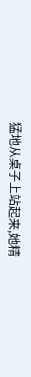猛地从桌子上站起来,她精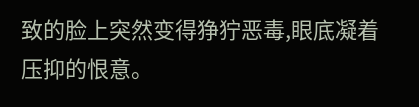致的脸上突然变得狰狞恶毒,眼底凝着压抑的恨意。